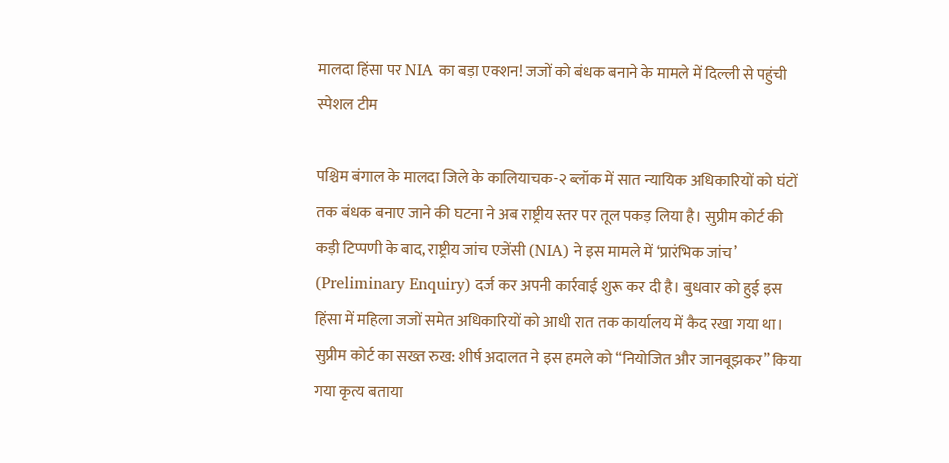मालदा हिंसा पर NIA का बड़ा एक्शन! जजों को बंधक बनाने के मामले में दिल्ली से पहुंची स्पेशल टीम

पश्चिम बंगाल के मालदा जिले के कालियाचक-२ ब्लॉक में सात न्यायिक अधिकारियों को घंटों तक बंधक बनाए जाने की घटना ने अब राष्ट्रीय स्तर पर तूल पकड़ लिया है। सुप्रीम कोर्ट की कड़ी टिप्पणी के बाद, राष्ट्रीय जांच एजेंसी (NIA) ने इस मामले में ‘प्रारंभिक जांच’ (Preliminary Enquiry) दर्ज कर अपनी कार्रवाई शुरू कर दी है। बुधवार को हुई इस हिंसा में महिला जजों समेत अधिकारियों को आधी रात तक कार्यालय में कैद रखा गया था।
सुप्रीम कोर्ट का सख्त रुख: शीर्ष अदालत ने इस हमले को “नियोजित और जानबूझकर” किया गया कृत्य बताया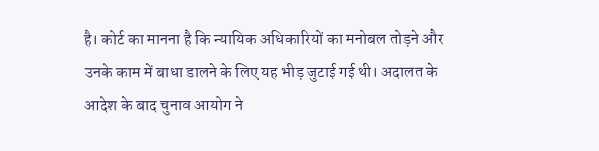है। कोर्ट का मानना है कि न्यायिक अधिकारियों का मनोबल तोड़ने और उनके काम में बाधा डालने के लिए यह भीड़ जुटाई गई थी। अदालत के आदेश के बाद चुनाव आयोग ने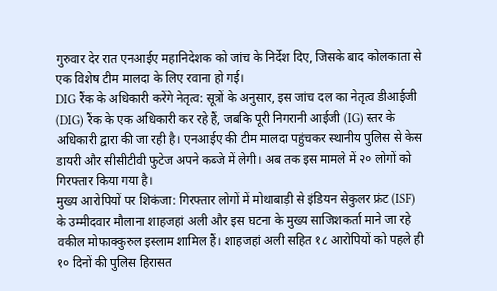गुरुवार देर रात एनआईए महानिदेशक को जांच के निर्देश दिए, जिसके बाद कोलकाता से एक विशेष टीम मालदा के लिए रवाना हो गई।
DIG रैंक के अधिकारी करेंगे नेतृत्व: सूत्रों के अनुसार, इस जांच दल का नेतृत्व डीआईजी (DIG) रैंक के एक अधिकारी कर रहे हैं, जबकि पूरी निगरानी आईजी (IG) स्तर के अधिकारी द्वारा की जा रही है। एनआईए की टीम मालदा पहुंचकर स्थानीय पुलिस से केस डायरी और सीसीटीवी फुटेज अपने कब्जे में लेगी। अब तक इस मामले में २० लोगों को गिरफ्तार किया गया है।
मुख्य आरोपियों पर शिकंजा: गिरफ्तार लोगों में मोथाबाड़ी से इंडियन सेकुलर फ्रंट (ISF) के उम्मीदवार मौलाना शाहजहां अली और इस घटना के मुख्य साजिशकर्ता माने जा रहे वकील मोफाक्कुरुल इस्लाम शामिल हैं। शाहजहां अली सहित १८ आरोपियों को पहले ही १० दिनों की पुलिस हिरासत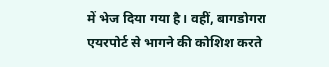में भेज दिया गया है। वहीं, बागडोगरा एयरपोर्ट से भागने की कोशिश करते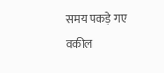समय पकड़े गए वकील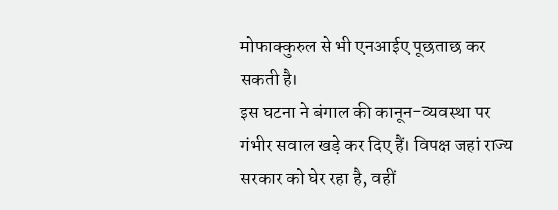मोफाक्कुरुल से भी एनआईए पूछताछ कर सकती है।
इस घटना ने बंगाल की कानून-व्यवस्था पर गंभीर सवाल खड़े कर दिए हैं। विपक्ष जहां राज्य सरकार को घेर रहा है, वहीं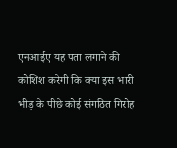एनआईए यह पता लगाने की कोशिश करेगी कि क्या इस भारी भीड़ के पीछे कोई संगठित गिरोह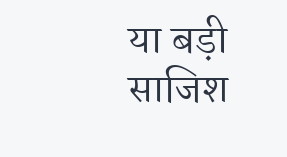या बड़ी साजिश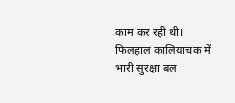काम कर रही थी। फिलहाल कालियाचक में भारी सुरक्षा बल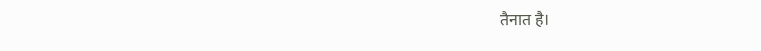तैनात है।